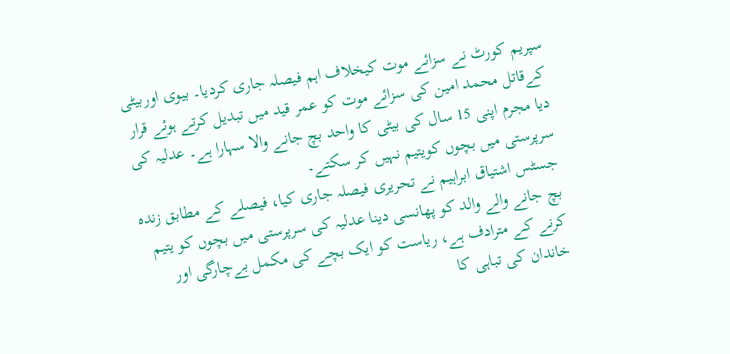سپریم کورٹ نے سزائے موت کیخلاف اہم فیصلہ جاری کردیا۔ بیوی اوربیٹی کےقاتل محمد امین کی سزائے موت کو عمر قید میں تبدیل کرتے ہوئے قرار دیا مجرم اپنی 15 سال کی بیٹی کا واحد بچ جانے والا سہارا ہے۔ عدلیہ کی سرپرستی میں بچوں کویتیم نہیں کر سکتے۔
جسٹس اشتیاق ابراہیم نے تحریری فیصلہ جاری کیا، فیصلے کے مطابق زندہ بچ جانے والے والد کو پھانسی دینا عدلیہ کی سرپرستی میں بچوں کو یتیم کرنے کے مترادف ہے، ریاست کو ایک بچے کی مکمل بےچارگی اور خاندان کی تباہی کا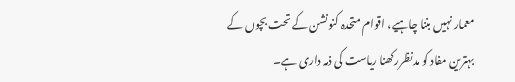معمار نہیں بننا چاہیے، اقوام متحدہ کنونشن کے تحت بچوں کے بہترین مفاد کو مدنظررکھنا ریاست کی ذمہ داری ہے۔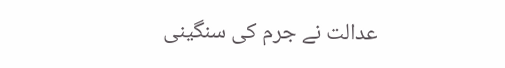عدالت نے جرم کی سنگینی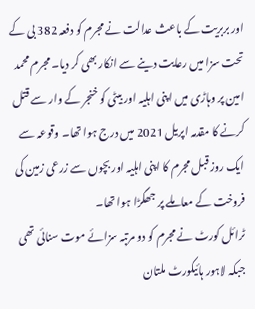اور بربریت کے باعث عدالت نے مجرم کو دفعہ 382 بی کے تحت سزا میں رعایت دینے سے انکار بھی کر دیا۔ مجرم محمد امین پر وہاڑی میں اپنی اہلیہ اور بیٹی کو خنجر کے وار سے قتل کرنے کا مقدمہ اپریل 2021 میں درج ہوا تھا۔ وقوعہ سے ایک روز قبل مجرم کا اپنی اہلیہ اور بچوں سے زرعی زمین کی فروخت کے معاملے پر جھگڑا ہوا تھا۔
ٹرائل کورٹ نے مجرم کو دو مرتبہ سزائے موت سنائی تھی جبکہ لاہور ہائیکورٹ ملتان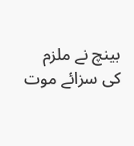بینچ نے ملزم کی سزائے موت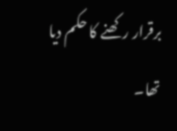برقرار رکھنے کا حکم دیا تھا۔